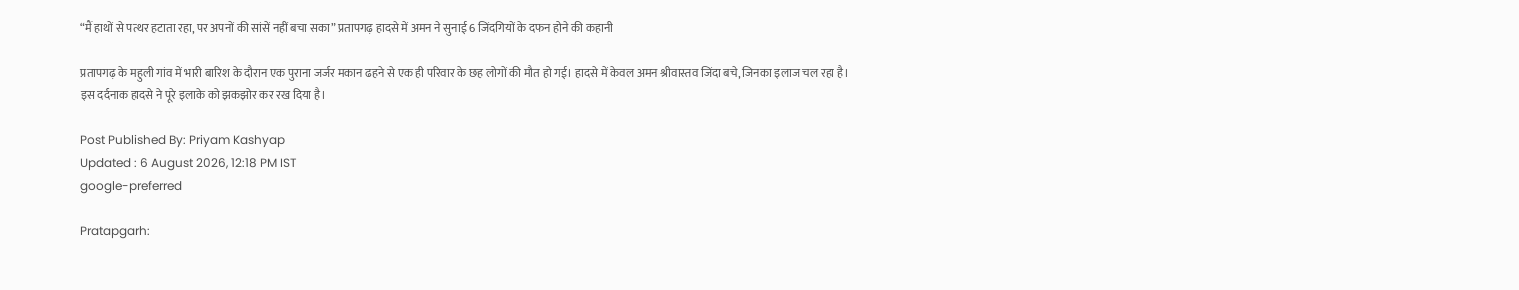“मैं हाथों से पत्थर हटाता रहा, पर अपनों की सांसें नहीं बचा सका” प्रतापगढ़ हादसे में अमन ने सुनाई 6 जिंदगियों के दफन होने की कहानी

प्रतापगढ़ के महुली गांव में भारी बारिश के दौरान एक पुराना जर्जर मकान ढहने से एक ही परिवार के छह लोगों की मौत हो गई। हादसे में केवल अमन श्रीवास्तव जिंदा बचे, जिनका इलाज चल रहा है। इस दर्दनाक हादसे ने पूरे इलाके को झकझोर कर रख दिया है।

Post Published By: Priyam Kashyap
Updated : 6 August 2026, 12:18 PM IST
google-preferred

Pratapgarh: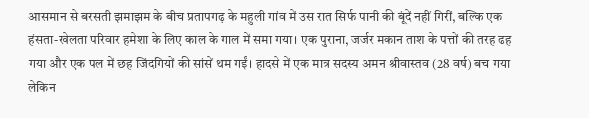आसमान से बरसती झमाझम के बीच प्रतापगढ़ के महुली गांव में उस रात सिर्फ पानी की बूंदें नहीं गिरीं, बल्कि एक हंसता-खेलता परिवार हमेशा के लिए काल के गाल में समा गया। एक पुराना, जर्जर मकान ताश के पत्तों की तरह ढह गया और एक पल में छह जिंदगियों की सांसें थम गईं। हादसे में एक मात्र सदस्य अमन श्रीवास्तव (28 वर्ष) बच गया लेकिन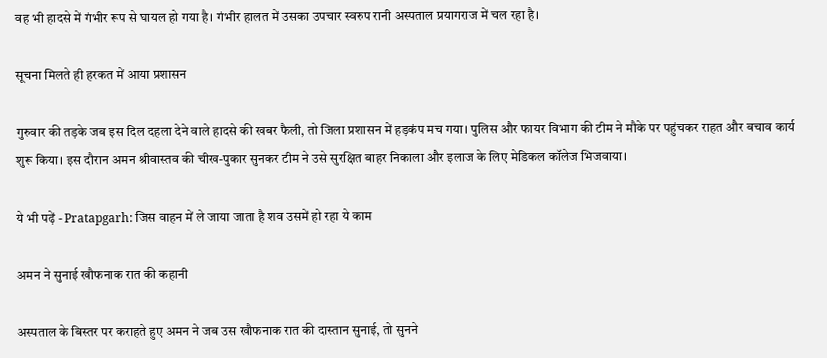वह भी हादसे में गंभीर रूप से घायल हो गया है। गंभीर हालत में उसका उपचार स्वरुप रानी अस्पताल प्रयागराज में चल रहा है।

सूचना मिलते ही हरकत में आया प्रशासन

गुरुवार की तड़के जब इस दिल दहला देने वाले हादसे की खबर फैली, तो जिला प्रशासन में हड़कंप मच गया। पुलिस और फायर विभाग की टीम ने मौके पर पहुंचकर राहत और बचाव कार्य शुरू किया। इस दौरान अमन श्रीवास्तव की चीख-पुकार सुनकर टीम ने उसे सुरक्षित बाहर निकाला और इलाज के लिए मेडिकल कॉलेज भिजवाया।

ये भी पढ़ें - Pratapgarh: जिस वाहन में ले जाया जाता है शव उसमें हो रहा ये काम

अमन ने सुनाई खौफनाक रात की कहानी

अस्पताल के बिस्तर पर कराहते हुए अमन ने जब उस खौफनाक रात की दास्तान सुनाई, तो सुनने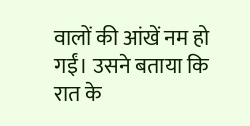वालों की आंखें नम हो गईं। उसने बताया कि रात के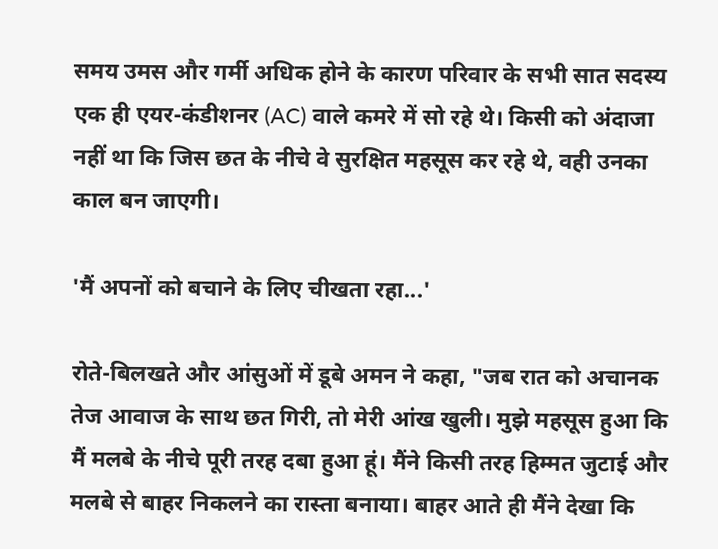समय उमस और गर्मी अधिक होने के कारण परिवार के सभी सात सदस्य एक ही एयर-कंडीशनर (AC) वाले कमरे में सो रहे थे। किसी को अंदाजा नहीं था कि जिस छत के नीचे वे सुरक्षित महसूस कर रहे थे, वही उनका काल बन जाएगी।

'मैं अपनों को बचाने के लिए चीखता रहा...'

रोते-बिलखते और आंसुओं में डूबे अमन ने कहा, "जब रात को अचानक तेज आवाज के साथ छत गिरी, तो मेरी आंख खुली। मुझे महसूस हुआ कि मैं मलबे के नीचे पूरी तरह दबा हुआ हूं। मैंने किसी तरह हिम्मत जुटाई और मलबे से बाहर निकलने का रास्ता बनाया। बाहर आते ही मैंने देखा कि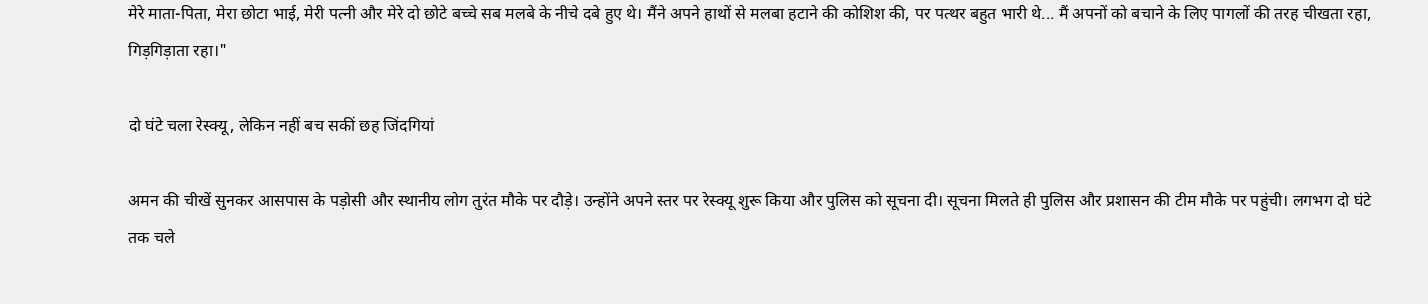मेरे माता-पिता, मेरा छोटा भाई, मेरी पत्नी और मेरे दो छोटे बच्चे सब मलबे के नीचे दबे हुए थे। मैंने अपने हाथों से मलबा हटाने की कोशिश की, पर पत्थर बहुत भारी थे... मैं अपनों को बचाने के लिए पागलों की तरह चीखता रहा, गिड़गिड़ाता रहा।"

दो घंटे चला रेस्क्यू, लेकिन नहीं बच सकीं छह जिंदगियां

अमन की चीखें सुनकर आसपास के पड़ोसी और स्थानीय लोग तुरंत मौके पर दौड़े। उन्होंने अपने स्तर पर रेस्क्यू शुरू किया और पुलिस को सूचना दी। सूचना मिलते ही पुलिस और प्रशासन की टीम मौके पर पहुंची। लगभग दो घंटे तक चले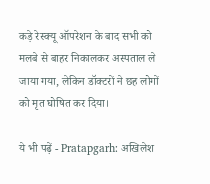कड़े रेस्क्यू ऑपरेशन के बाद सभी को मलबे से बाहर निकालकर अस्पताल ले जाया गया, लेकिन डॉक्टरों ने छह लोगों को मृत घोषित कर दिया।

ये भी पढ़ें - Pratapgarh: अखिलेश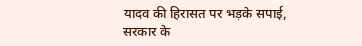यादव की हिरासत पर भड़के सपाई, सरकार के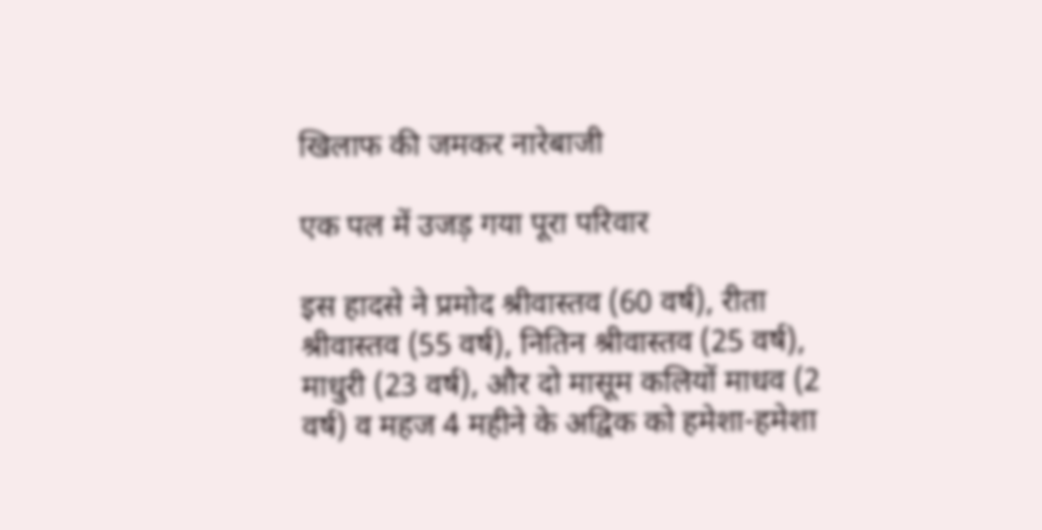खिलाफ की जमकर नारेबाजी

एक पल में उजड़ गया पूरा परिवार

इस हादसे ने प्रमोद श्रीवास्तव (60 वर्ष), रीता श्रीवास्तव (55 वर्ष), नितिन श्रीवास्तव (25 वर्ष), माधुरी (23 वर्ष), और दो मासूम कलियों माधव (2 वर्ष) व महज 4 महीने के अद्विक को हमेशा-हमेशा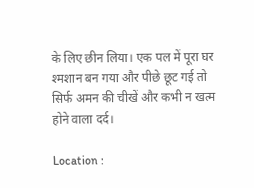के लिए छीन लिया। एक पल में पूरा घर श्मशान बन गया और पीछे छूट गई तो सिर्फ अमन की चीखें और कभी न खत्म होने वाला दर्द।

Location :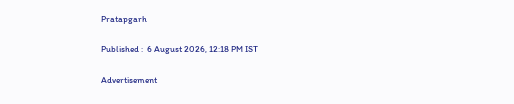Pratapgarh

Published :  6 August 2026, 12:18 PM IST

Advertisement